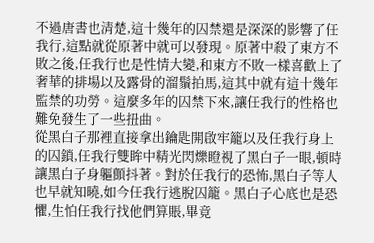不過唐書也清楚,這十幾年的囚禁還是深深的影響了任我行,這點就從原著中就可以發現。原著中殺了東方不敗之後,任我行也是性情大變,和東方不敗一樣喜歡上了奢華的排場以及露骨的溜鬚拍馬,這其中就有這十幾年監禁的功勞。這麼多年的囚禁下來,讓任我行的性格也難免發生了一些扭曲。
從黑白子那裡直接拿出鑰匙開啟牢籠以及任我行身上的囚鎖,任我行雙眸中精光閃爍瞪視了黑白子一眼,頓時讓黑白子身軀顫抖著。對於任我行的恐怖,黑白子等人也早就知曉,如今任我行逃脫囚籠。黑白子心底也是恐懼,生怕任我行找他們算賬,畢竟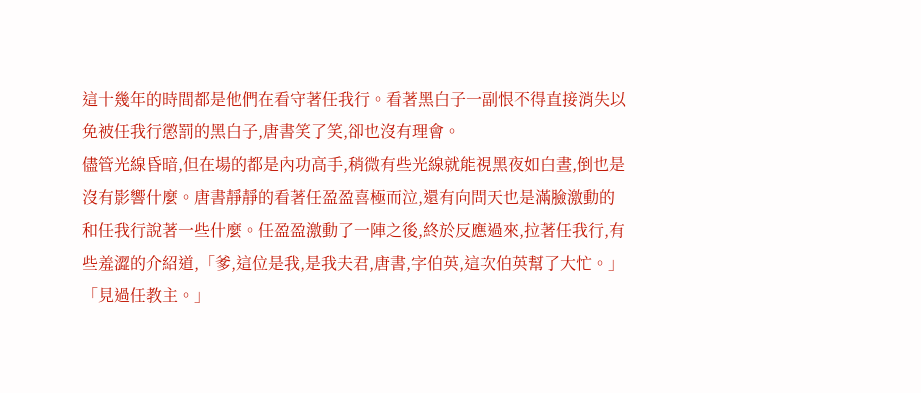這十幾年的時間都是他們在看守著任我行。看著黑白子一副恨不得直接消失以免被任我行懲罰的黑白子,唐書笑了笑,卻也沒有理會。
儘管光線昏暗,但在場的都是內功高手,稍微有些光線就能視黑夜如白晝,倒也是沒有影響什麼。唐書靜靜的看著任盈盈喜極而泣,還有向問天也是滿臉激動的和任我行說著一些什麼。任盈盈激動了一陣之後,終於反應過來,拉著任我行,有些羞澀的介紹道,「爹,這位是我,是我夫君,唐書,字伯英,這次伯英幫了大忙。」
「見過任教主。」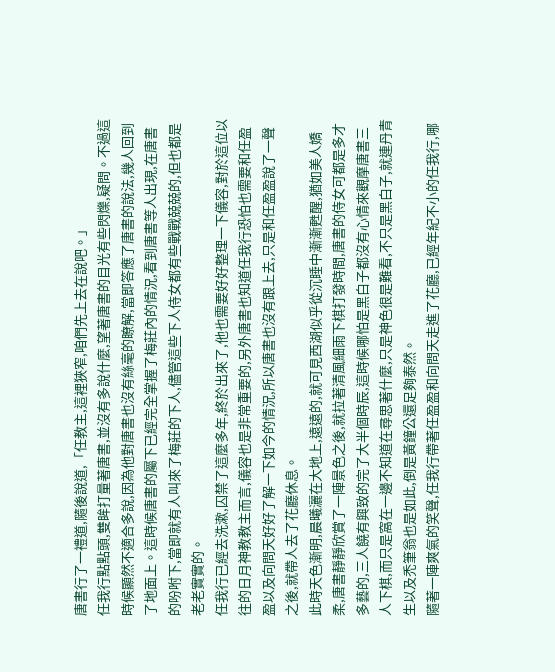唐書行了一禮道,隨後說道,「任教主,這裡狹窄,咱們先上去在說吧。」
任我行點點頭,雙眸打量著唐書,並沒有多說什麼,望著唐書的目光有些閃爍,疑問。不過這時候顯然不適合多說,因為他對唐書也沒有絲毫的瞭解,當即答應了唐書的說法,幾人回到了地面上。這時候唐書的屬下已經完全掌握了梅莊內的情況,看到唐書等人出現,在唐書的吩咐下,當即就有人叫來了梅莊的下人,儘管這些下人侍女都有些戰戰兢兢的,但也都是老老實實的。
任我行已經去洗漱,囚禁了這麼多年,終於出來了,他也需要好好整理一下儀容,對於這位以往的日月神教教主而言,儀容也是非常重要的,另外唐書也知道任我行恐怕也需要和任盈盈以及向問天好好了解一下如今的情況,所以唐書也沒有跟上去,只是和任盈盈說了一聲之後,就帶人去了花廳休息。
此時天色漸明,晨曦灑在大地上,遠遠的,就可見西湖似乎從沉睡中漸漸甦醒,猶如美人嬌柔,唐書靜靜欣賞了一陣景色之後,就拉著清風細雨下棋打發時間,唐書的侍女可都是多才多藝的,三人饒有興致的完了大半個時辰,這時候哪怕是黑白子都沒有心情來觀摩唐書三人下棋,而只是窩在一邊不知道在尋思著什麼,只是神色很是難看,不只是黑白子,就連丹青生以及禿筆翁也是如此,倒是黃鐘公還足夠泰然。
隨著一陣爽氣的笑聲,任我行帶著任盈盈和向問天走進了花廳,已經年紀不小的任我行,哪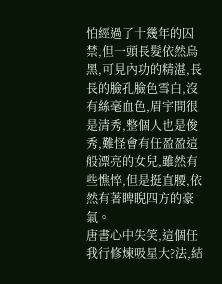怕經過了十幾年的囚禁,但一頭長髮依然烏黑,可見內功的精湛,長長的臉孔臉色雪白,沒有絲毫血色,眉宇間很是清秀,整個人也是俊秀,難怪會有任盈盈這般漂亮的女兒,雖然有些憔悴,但是挺直腰,依然有著睥睨四方的豪氣。
唐書心中失笑,這個任我行修煉吸星大?法,結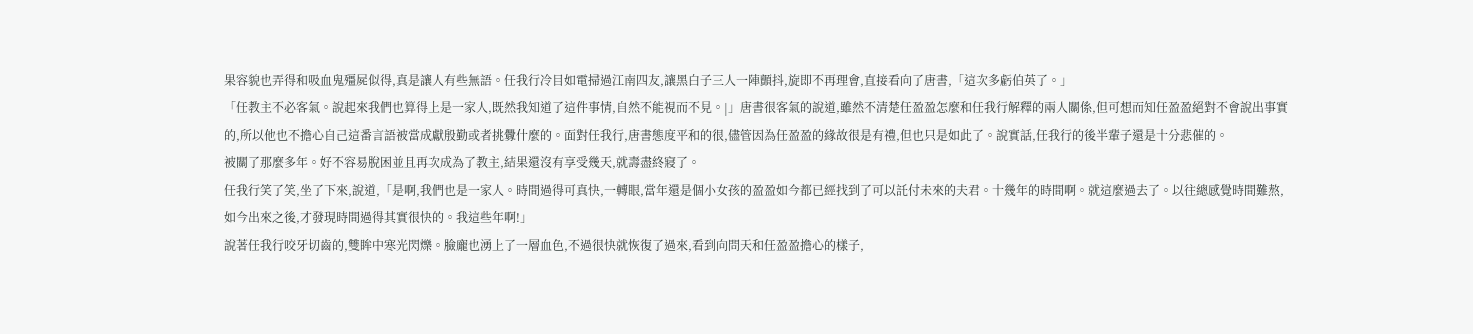果容貌也弄得和吸血鬼殭屍似得,真是讓人有些無語。任我行冷目如電掃過江南四友,讓黑白子三人一陣顫抖,旋即不再理會,直接看向了唐書,「這次多虧伯英了。」
「任教主不必客氣。說起來我們也算得上是一家人,既然我知道了這件事情,自然不能視而不見。|」唐書很客氣的說道,雖然不清楚任盈盈怎麼和任我行解釋的兩人關係,但可想而知任盈盈絕對不會說出事實的,所以他也不擔心自己這番言語被當成獻殷勤或者挑釁什麼的。面對任我行,唐書態度平和的很,儘管因為任盈盈的緣故很是有禮,但也只是如此了。說實話,任我行的後半輩子還是十分悲催的。
被關了那麼多年。好不容易脫困並且再次成為了教主,結果還沒有享受幾天,就壽盡終寢了。
任我行笑了笑,坐了下來,說道,「是啊,我們也是一家人。時間過得可真快,一轉眼,當年還是個小女孩的盈盈如今都已經找到了可以託付未來的夫君。十幾年的時間啊。就這麼過去了。以往總感覺時間難熬,如今出來之後,才發現時間過得其實很快的。我這些年啊!」
說著任我行咬牙切齒的,雙眸中寒光閃爍。臉龐也湧上了一層血色,不過很快就恢復了過來,看到向問天和任盈盈擔心的樣子,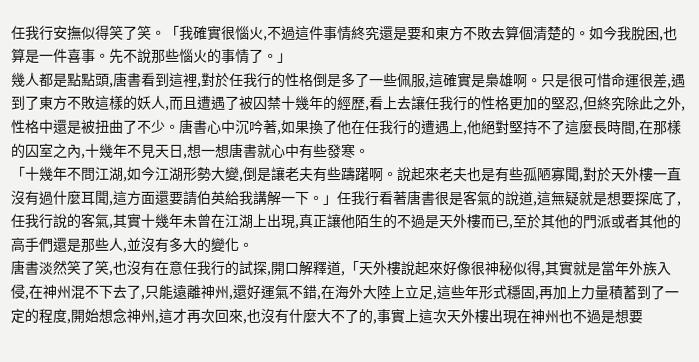任我行安撫似得笑了笑。「我確實很惱火,不過這件事情終究還是要和東方不敗去算個清楚的。如今我脫困,也算是一件喜事。先不說那些惱火的事情了。」
幾人都是點點頭,唐書看到這裡,對於任我行的性格倒是多了一些佩服,這確實是梟雄啊。只是很可惜命運很差,遇到了東方不敗這樣的妖人,而且遭遇了被囚禁十幾年的經歷,看上去讓任我行的性格更加的堅忍,但終究除此之外,性格中還是被扭曲了不少。唐書心中沉吟著,如果換了他在任我行的遭遇上,他絕對堅持不了這麼長時間,在那樣的囚室之內,十幾年不見天日,想一想唐書就心中有些發寒。
「十幾年不問江湖,如今江湖形勢大變,倒是讓老夫有些躊躇啊。說起來老夫也是有些孤陋寡聞,對於天外樓一直沒有過什麼耳聞,這方面還要請伯英給我講解一下。」任我行看著唐書很是客氣的說道,這無疑就是想要探底了,任我行說的客氣,其實十幾年未曾在江湖上出現,真正讓他陌生的不過是天外樓而已,至於其他的門派或者其他的高手們還是那些人,並沒有多大的變化。
唐書淡然笑了笑,也沒有在意任我行的試探,開口解釋道,「天外樓說起來好像很神秘似得,其實就是當年外族入侵,在神州混不下去了,只能遠離神州,還好運氣不錯,在海外大陸上立足,這些年形式穩固,再加上力量積蓄到了一定的程度,開始想念神州,這才再次回來,也沒有什麼大不了的,事實上這次天外樓出現在神州也不過是想要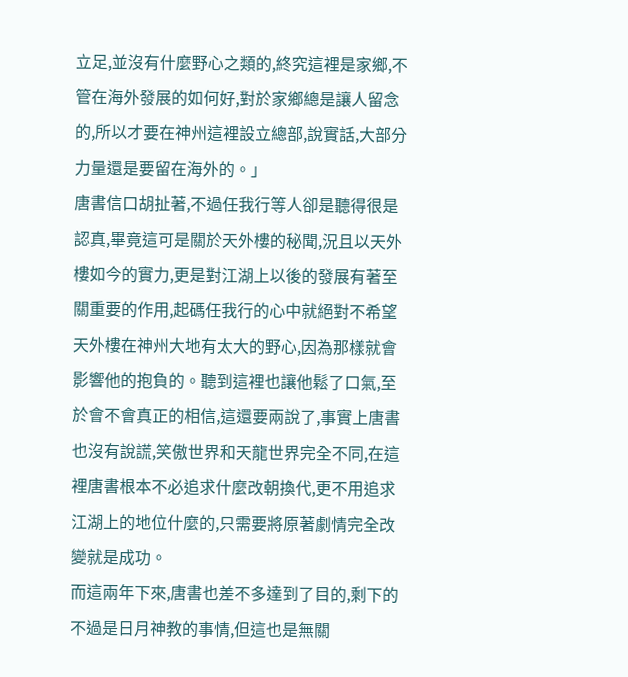立足,並沒有什麼野心之類的,終究這裡是家鄉,不管在海外發展的如何好,對於家鄉總是讓人留念的,所以才要在神州這裡設立總部,說實話,大部分力量還是要留在海外的。」
唐書信口胡扯著,不過任我行等人卻是聽得很是認真,畢竟這可是關於天外樓的秘聞,況且以天外樓如今的實力,更是對江湖上以後的發展有著至關重要的作用,起碼任我行的心中就絕對不希望天外樓在神州大地有太大的野心,因為那樣就會影響他的抱負的。聽到這裡也讓他鬆了口氣,至於會不會真正的相信,這還要兩說了,事實上唐書也沒有說謊,笑傲世界和天龍世界完全不同,在這裡唐書根本不必追求什麼改朝換代,更不用追求江湖上的地位什麼的,只需要將原著劇情完全改變就是成功。
而這兩年下來,唐書也差不多達到了目的,剩下的不過是日月神教的事情,但這也是無關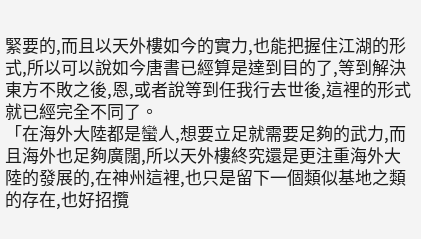緊要的,而且以天外樓如今的實力,也能把握住江湖的形式,所以可以說如今唐書已經算是達到目的了,等到解決東方不敗之後,恩,或者說等到任我行去世後,這裡的形式就已經完全不同了。
「在海外大陸都是蠻人,想要立足就需要足夠的武力,而且海外也足夠廣闊,所以天外樓終究還是更注重海外大陸的發展的,在神州這裡,也只是留下一個類似基地之類的存在,也好招攬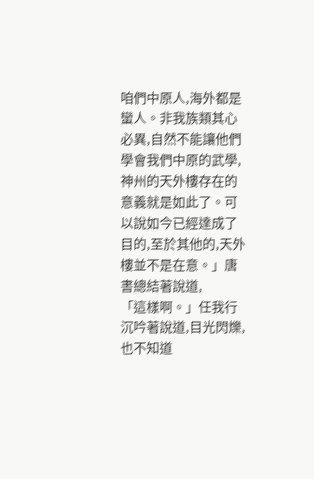咱們中原人,海外都是蠻人。非我族類其心必異,自然不能讓他們學會我們中原的武學,神州的天外樓存在的意義就是如此了。可以說如今已經達成了目的,至於其他的,天外樓並不是在意。」唐書總結著說道,
「這樣啊。」任我行沉吟著說道,目光閃爍,也不知道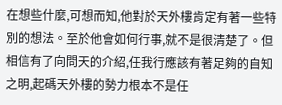在想些什麼,可想而知,他對於天外樓肯定有著一些特別的想法。至於他會如何行事,就不是很清楚了。但相信有了向問天的介紹,任我行應該有著足夠的自知之明,起碼天外樓的勢力根本不是任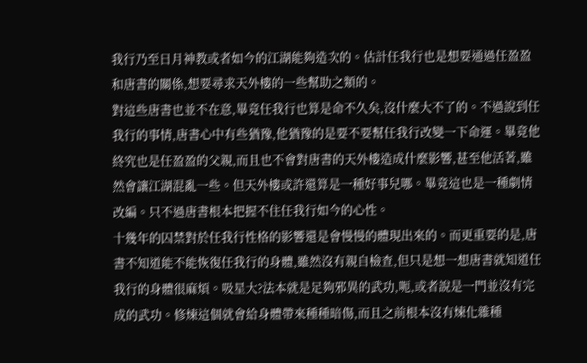我行乃至日月神教或者如今的江湖能夠造次的。估計任我行也是想要通過任盈盈和唐書的關係,想要尋求天外樓的一些幫助之類的。
對這些唐書也並不在意,畢竟任我行也算是命不久矣,沒什麼大不了的。不過說到任我行的事情,唐書心中有些猶豫,他猶豫的是要不要幫任我行改變一下命運。畢竟他終究也是任盈盈的父親,而且也不會對唐書的天外樓造成什麼影響,甚至他活著,雖然會讓江湖混亂一些。但天外樓或許還算是一種好事兒哪。畢竟這也是一種劇情改編。只不過唐書根本把握不住任我行如今的心性。
十幾年的囚禁對於任我行性格的影響還是會慢慢的體現出來的。而更重要的是,唐書不知道能不能恢復任我行的身體,雖然沒有親自檢查,但只是想一想唐書就知道任我行的身體很麻煩。吸星大?法本就是足夠邪異的武功,呃,或者說是一門並沒有完成的武功。修煉這個就會給身體帶來種種暗傷,而且之前根本沒有煉化雜種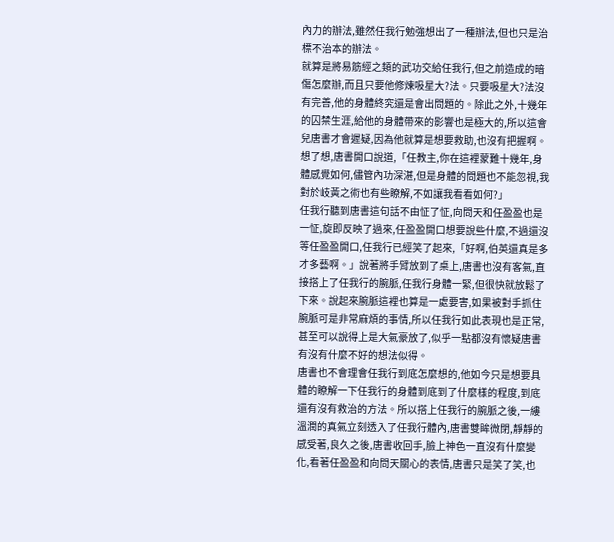內力的辦法,雖然任我行勉強想出了一種辦法,但也只是治標不治本的辦法。
就算是將易筋經之類的武功交給任我行,但之前造成的暗傷怎麼辦,而且只要他修煉吸星大?法。只要吸星大?法沒有完善,他的身體終究還是會出問題的。除此之外,十幾年的囚禁生涯,給他的身體帶來的影響也是極大的,所以這會兒唐書才會遲疑,因為他就算是想要救助,也沒有把握啊。
想了想,唐書開口說道,「任教主,你在這裡蒙難十幾年,身體感覺如何,儘管內功深湛,但是身體的問題也不能忽視,我對於岐黃之術也有些瞭解,不如讓我看看如何?」
任我行聽到唐書這句話不由怔了怔,向問天和任盈盈也是一怔,旋即反映了過來,任盈盈開口想要說些什麼,不過還沒等任盈盈開口,任我行已經笑了起來,「好啊,伯英還真是多才多藝啊。」說著將手臂放到了桌上,唐書也沒有客氣,直接搭上了任我行的腕脈,任我行身體一緊,但很快就放鬆了下來。說起來腕脈這裡也算是一處要害,如果被對手抓住腕脈可是非常麻煩的事情,所以任我行如此表現也是正常,甚至可以說得上是大氣豪放了,似乎一點都沒有懷疑唐書有沒有什麼不好的想法似得。
唐書也不會理會任我行到底怎麼想的,他如今只是想要具體的瞭解一下任我行的身體到底到了什麼樣的程度,到底還有沒有救治的方法。所以搭上任我行的腕脈之後,一縷溫潤的真氣立刻透入了任我行體內,唐書雙眸微閉,靜靜的感受著,良久之後,唐書收回手,臉上神色一直沒有什麼變化,看著任盈盈和向問天關心的表情,唐書只是笑了笑,也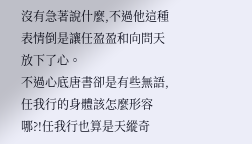沒有急著說什麼,不過他這種表情倒是讓任盈盈和向問天放下了心。
不過心底唐書卻是有些無語,任我行的身體該怎麼形容哪?!任我行也算是天縱奇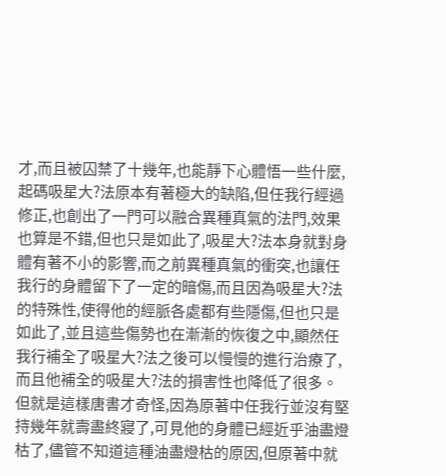才,而且被囚禁了十幾年,也能靜下心體悟一些什麼,起碼吸星大?法原本有著極大的缺陷,但任我行經過修正,也創出了一門可以融合異種真氣的法門,效果也算是不錯,但也只是如此了,吸星大?法本身就對身體有著不小的影響,而之前異種真氣的衝突,也讓任我行的身體留下了一定的暗傷,而且因為吸星大?法的特殊性,使得他的經脈各處都有些隱傷,但也只是如此了,並且這些傷勢也在漸漸的恢復之中,顯然任我行補全了吸星大?法之後可以慢慢的進行治療了,而且他補全的吸星大?法的損害性也降低了很多。
但就是這樣唐書才奇怪,因為原著中任我行並沒有堅持幾年就壽盡終寢了,可見他的身體已經近乎油盡燈枯了,儘管不知道這種油盡燈枯的原因,但原著中就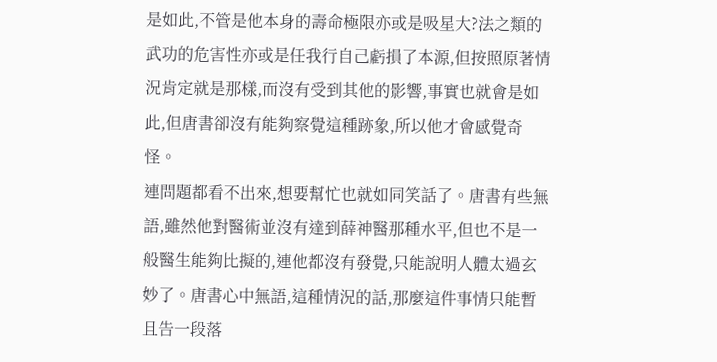是如此,不管是他本身的壽命極限亦或是吸星大?法之類的武功的危害性亦或是任我行自己虧損了本源,但按照原著情況肯定就是那樣,而沒有受到其他的影響,事實也就會是如此,但唐書卻沒有能夠察覺這種跡象,所以他才會感覺奇怪。
連問題都看不出來,想要幫忙也就如同笑話了。唐書有些無語,雖然他對醫術並沒有達到薛神醫那種水平,但也不是一般醫生能夠比擬的,連他都沒有發覺,只能說明人體太過玄妙了。唐書心中無語,這種情況的話,那麼這件事情只能暫且告一段落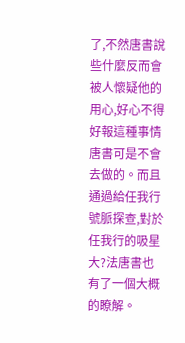了,不然唐書說些什麼反而會被人懷疑他的用心,好心不得好報這種事情唐書可是不會去做的。而且通過給任我行號脈探查,對於任我行的吸星大?法唐書也有了一個大概的瞭解。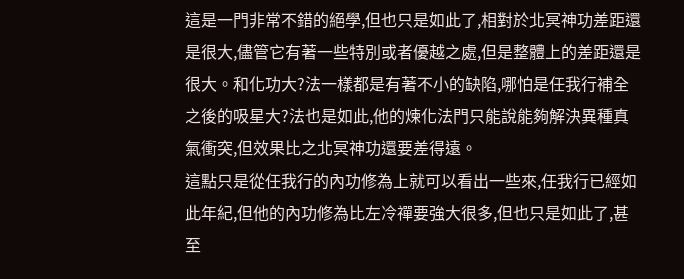這是一門非常不錯的絕學,但也只是如此了,相對於北冥神功差距還是很大,儘管它有著一些特別或者優越之處,但是整體上的差距還是很大。和化功大?法一樣都是有著不小的缺陷,哪怕是任我行補全之後的吸星大?法也是如此,他的煉化法門只能說能夠解決異種真氣衝突,但效果比之北冥神功還要差得遠。
這點只是從任我行的內功修為上就可以看出一些來,任我行已經如此年紀,但他的內功修為比左冷禪要強大很多,但也只是如此了,甚至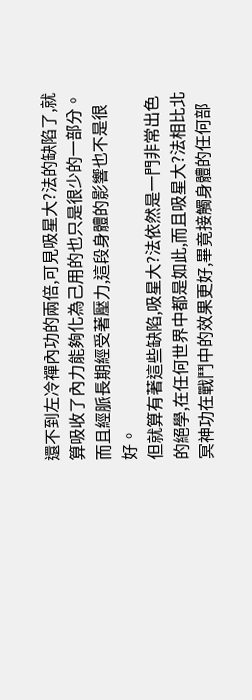還不到左冷禪內功的兩倍,可見吸星大?法的缺陷了,就算吸收了內力能夠化為己用的也只是很少的一部分。而且經脈長期經受著壓力,這段身體的影響也不是很好。
但就算有著這些缺陷,吸星大?法依然是一門非常出色的絕學,在任何世界中都是如此,而且吸星大?法相比北冥神功在戰鬥中的效果更好,畢竟接觸身體的任何部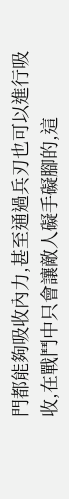門都能夠吸收內力,甚至通過兵刃也可以進行吸收,在戰鬥中只會讓敵人礙手礙腳的,這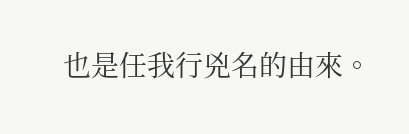也是任我行兇名的由來。